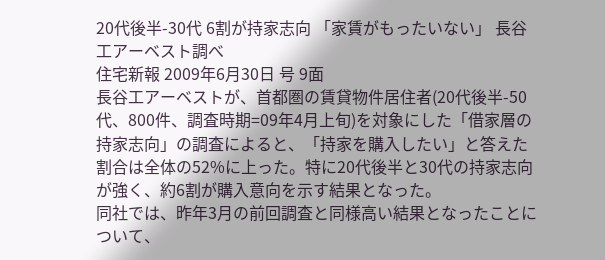20代後半-30代 6割が持家志向 「家賃がもったいない」 長谷工アーベスト調べ
住宅新報 2009年6月30日 号 9面
長谷工アーベストが、首都圏の賃貸物件居住者(20代後半-50代、800件、調査時期=09年4月上旬)を対象にした「借家層の持家志向」の調査によると、「持家を購入したい」と答えた割合は全体の52%に上った。特に20代後半と30代の持家志向が強く、約6割が購入意向を示す結果となった。
同社では、昨年3月の前回調査と同様高い結果となったことについて、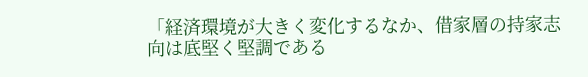「経済環境が大きく変化するなか、借家層の持家志向は底堅く堅調である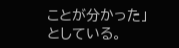ことが分かった」としている。